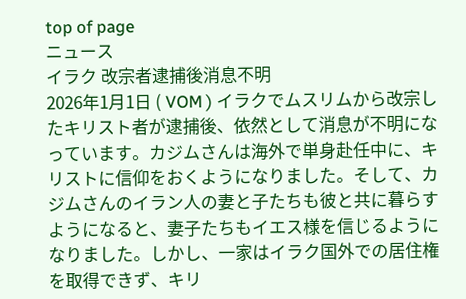top of page
ニュース
イラク 改宗者逮捕後消息不明
2026年1月1日 ( VOM ) イラクでムスリムから改宗したキリスト者が逮捕後、依然として消息が不明になっています。カジムさんは海外で単身赴任中に、キリストに信仰をおくようになりました。そして、カジムさんのイラン人の妻と子たちも彼と共に暮らすようになると、妻子たちもイエス様を信じるようになりました。しかし、一家はイラク国外での居住権を取得できず、キリ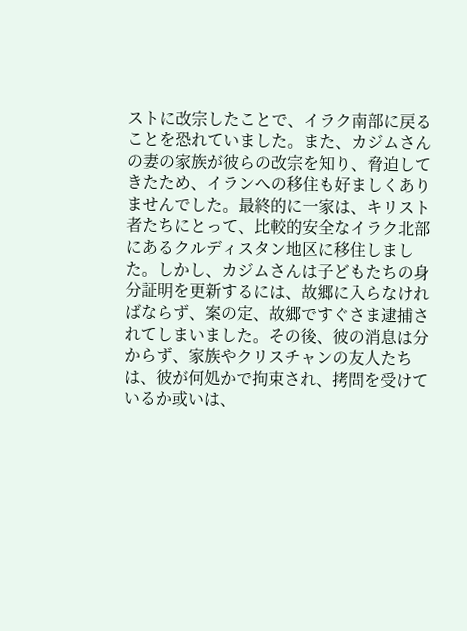ストに改宗したことで、イラク南部に戻ることを恐れていました。また、カジムさんの妻の家族が彼らの改宗を知り、脅迫してきたため、イランへの移住も好ましくありませんでした。最終的に一家は、キリスト者たちにとって、比較的安全なイラク北部にあるクルディスタン地区に移住しました。しかし、カジムさんは子どもたちの身分証明を更新するには、故郷に入らなければならず、案の定、故郷ですぐさま逮捕されてしまいました。その後、彼の消息は分からず、家族やクリスチャンの友人たちは、彼が何処かで拘束され、拷問を受けているか或いは、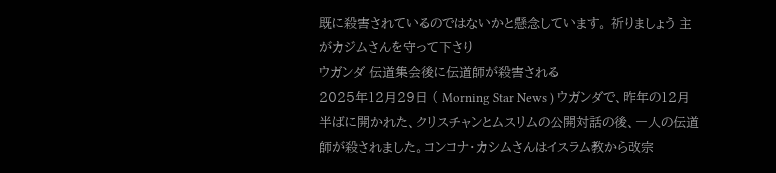既に殺害されているのではないかと懸念しています。 祈りましょう 主がカジムさんを守って下さり
ウガンダ 伝道集会後に伝道師が殺害される
2025年12月29日 ( Morning Star News ) ウガンダで、昨年の12月半ばに開かれた、クリスチャンとムスリムの公開対話の後、一人の伝道師が殺されました。コンコナ・カシムさんはイスラム教から改宗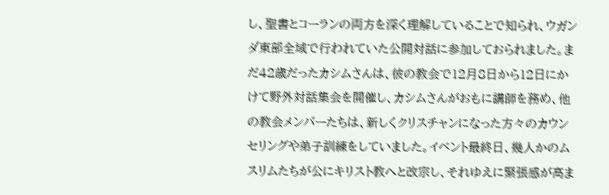し、聖書とコーランの両方を深く理解していることで知られ、ウガンダ東部全域で行われていた公開対話に参加しておられました。まだ42歳だったカシムさんは、彼の教会で12月8日から12日にかけて野外対話集会を開催し、カシムさんがおもに講師を務め、他の教会メンバーたちは、新しくクリスチャンになった方々のカウンセリングや弟子訓練をしていました。イベント最終日、幾人かのムスリムたちが公にキリスト教へと改宗し、それゆえに緊張感が高ま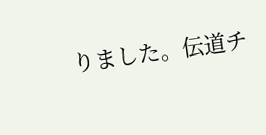りました。伝道チ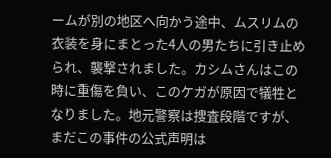ームが別の地区へ向かう途中、ムスリムの衣装を身にまとった4人の男たちに引き止められ、襲撃されました。カシムさんはこの時に重傷を負い、このケガが原因で犠牲となりました。地元警察は捜査段階ですが、まだこの事件の公式声明は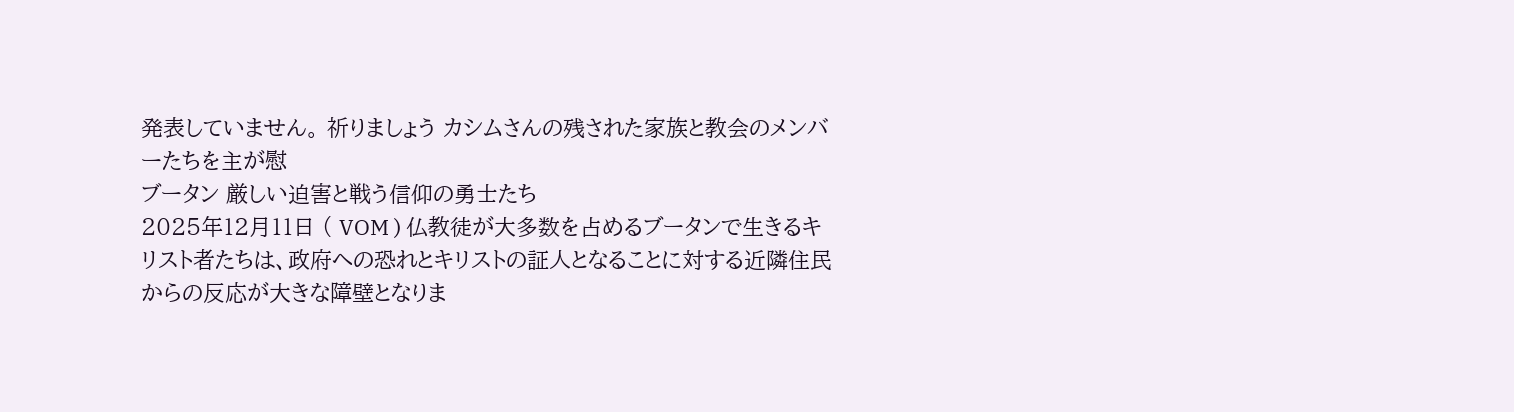発表していません。 祈りましょう カシムさんの残された家族と教会のメンバーたちを主が慰
ブータン 厳しい迫害と戦う信仰の勇士たち
2025年12月11日 ( VOM ) 仏教徒が大多数を占めるブータンで生きるキリスト者たちは、政府への恐れとキリストの証人となることに対する近隣住民からの反応が大きな障壁となりま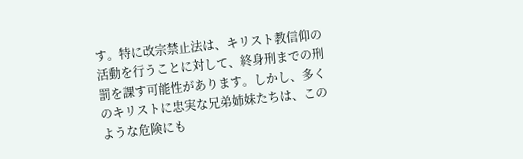す。特に改宗禁止法は、キリスト教信仰の活動を行うことに対して、終身刑までの刑罰を課す可能性があります。しかし、多くのキリストに忠実な兄弟姉妹たちは、このような危険にも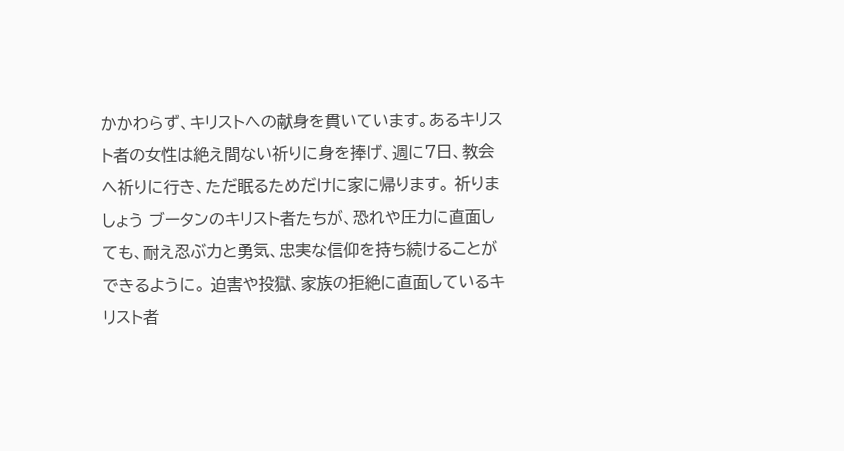かかわらず、キリストへの献身を貫いています。あるキリスト者の女性は絶え間ない祈りに身を捧げ、週に7日、教会へ祈りに行き、ただ眠るためだけに家に帰ります。 祈りましょう ブータンのキリスト者たちが、恐れや圧力に直面しても、耐え忍ぶ力と勇気、忠実な信仰を持ち続けることができるように。 迫害や投獄、家族の拒絶に直面しているキリスト者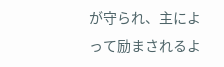が守られ、主によって励まされるよ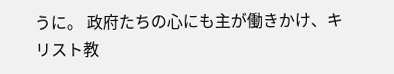うに。 政府たちの心にも主が働きかけ、キリスト教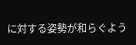に対する姿勢が和らぐよう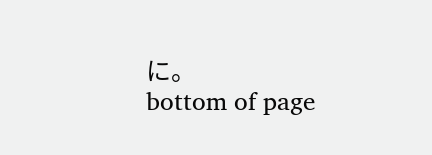に。
bottom of page